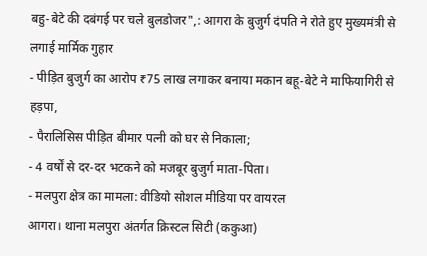बहु-बेटे की दबंगई पर चले बुलडोजर",: आगरा के बुजुर्ग दंपति ने रोते हुए मुख्यमंत्री से लगाई मार्मिक गुहार
- पीड़ित बुजुर्ग का आरोप ₹75 लाख लगाकर बनाया मकान बहू-बेटे ने माफियागिरी से हड़पा,
- पैरालिसिस पीड़ित बीमार पत्नी को घर से निकाला;
- 4 वर्षों से दर-दर भटकने को मजबूर बुजुर्ग माता-पिता।
- मलपुरा क्षेत्र का मामला: वीडियो सोशल मीडिया पर वायरल
आगरा। थाना मलपुरा अंतर्गत क्रिस्टल सिटी (ककुआ)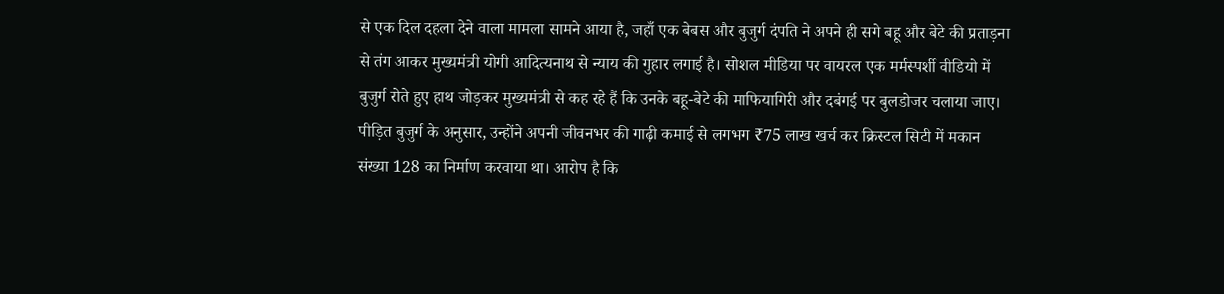से एक दिल दहला देने वाला मामला सामने आया है, जहाँ एक बेबस और बुजुर्ग दंपति ने अपने ही सगे बहू और बेटे की प्रताड़ना से तंग आकर मुख्यमंत्री योगी आदित्यनाथ से न्याय की गुहार लगाई है। सोशल मीडिया पर वायरल एक मर्मस्पर्शी वीडियो में बुजुर्ग रोते हुए हाथ जोड़कर मुख्यमंत्री से कह रहे हैं कि उनके बहू-बेटे की माफियागिरी और दबंगई पर बुलडोजर चलाया जाए।
पीड़ित बुजुर्ग के अनुसार, उन्होंने अपनी जीवनभर की गाढ़ी कमाई से लगभग ₹75 लाख खर्च कर क्रिस्टल सिटी में मकान संख्या 128 का निर्माण करवाया था। आरोप है कि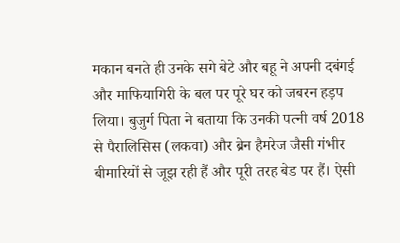मकान बनते ही उनके सगे बेटे और बहू ने अपनी दबंगई और माफियागिरी के बल पर पूरे घर को जबरन हड़प लिया। बुजुर्ग पिता ने बताया कि उनकी पत्नी वर्ष 2018 से पैरालिसिस (लकवा) और ब्रेन हैमरेज जैसी गंभीर बीमारियों से जूझ रही हैं और पूरी तरह बेड पर हैं। ऐसी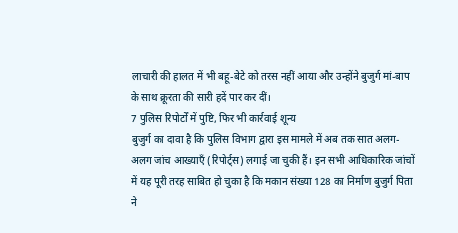लाचारी की हालत में भी बहू-बेटे को तरस नहीं आया और उन्होंने बुजुर्ग मां-बाप के साथ क्रूरता की सारी हदें पार कर दीं।
7 पुलिस रिपोर्टों में पुष्टि, फिर भी कार्रवाई शून्य
बुजुर्ग का दावा है कि पुलिस विभाग द्वारा इस मामले में अब तक सात अलग-अलग जांच आख्याएँ (रिपोर्ट्स) लगाई जा चुकी हैं। इन सभी आधिकारिक जांचों में यह पूरी तरह साबित हो चुका है कि मकान संख्या 128 का निर्माण बुजुर्ग पिता ने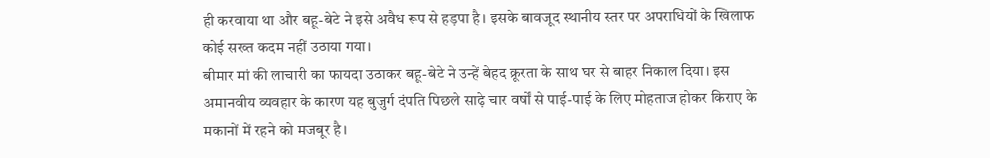ही करवाया था और बहू-बेटे ने इसे अवैध रूप से हड़पा है। इसके बावजूद स्थानीय स्तर पर अपराधियों के खिलाफ कोई सख्त कदम नहीं उठाया गया।
बीमार मां की लाचारी का फायदा उठाकर बहू-बेटे ने उन्हें बेहद क्रूरता के साथ घर से बाहर निकाल दिया। इस अमानवीय व्यवहार के कारण यह बुजुर्ग दंपति पिछले साढ़े चार वर्षों से पाई-पाई के लिए मोहताज होकर किराए के मकानों में रहने को मजबूर है।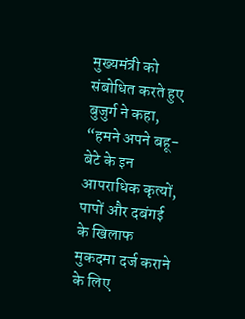मुख्यमंत्री को संबोधित करते हुए बुजुर्ग ने कहा, “हमने अपने बहू-बेटे के इन आपराधिक कृत्यों, पापों और दबंगई के खिलाफ मुकदमा दर्ज कराने के लिए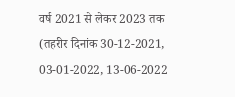वर्ष 2021 से लेकर 2023 तक (तहरीर दिनांक 30-12-2021, 03-01-2022, 13-06-2022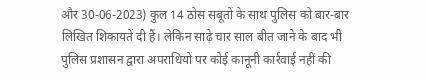और 30-06-2023) कुल 14 ठोस सबूतों के साथ पुलिस को बार-बार लिखित शिकायतें दी हैं। लेकिन साढ़े चार साल बीत जाने के बाद भी पुलिस प्रशासन द्वारा अपराधियों पर कोई कानूनी कार्रवाई नहीं की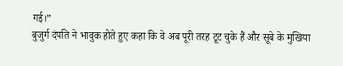गई।”
बुजुर्ग दंपति ने भावुक होते हुए कहा कि वे अब पूरी तरह टूट चुके हैं और सूबे के मुखिया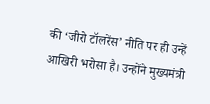की ‘जीरो टॉलरेंस’ नीति पर ही उन्हें आखिरी भरोसा है। उन्होंने मुख्यमंत्री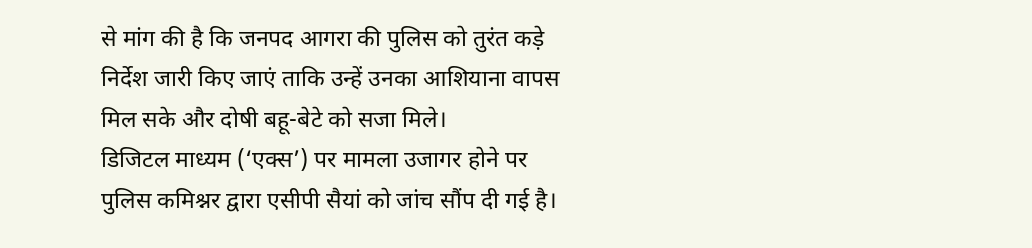से मांग की है कि जनपद आगरा की पुलिस को तुरंत कड़े निर्देश जारी किए जाएं ताकि उन्हें उनका आशियाना वापस मिल सके और दोषी बहू-बेटे को सजा मिले।
डिजिटल माध्यम (‘एक्स’) पर मामला उजागर होने पर पुलिस कमिश्नर द्वारा एसीपी सैयां को जांच सौंप दी गई है।